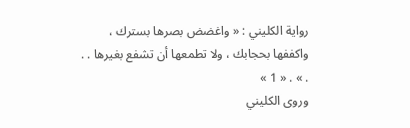رواية الكليني : « واغضض بصرها بسترك ، واكففها بحجابك ، ولا تطمعها أن تشفع بغيرها . . . » . « 1 »
وروى الكليني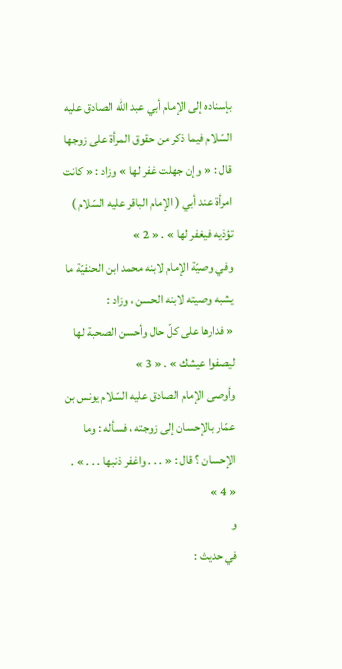بإسناده إلى الإمام أبي عبد اللّه الصادق عليه السّلام فيما ذكر من حقوق المرأة على زوجها قال : « وإن جهلت غفر لها » وزاد : « كانت امرأة عند أبي ( الإمام الباقر عليه السّلام ) تؤذيه فيغفر لها » . « 2 »
وفي وصيّة الإمام لابنه محمد ابن الحنفيّة ما يشبه وصيته لابنه الحسن ، وزاد :
« فدارها على كلّ حال وأحسن الصحبة لها ليصفوا عيشك » . « 3 »
وأوصى الإمام الصادق عليه السّلام يونس بن عمّار بالإحسان إلى زوجته ، فسأله : وما الإحسان ؟ قال : « . . . واغفر ذنبها . . . » . « 4 »
و
في حديث :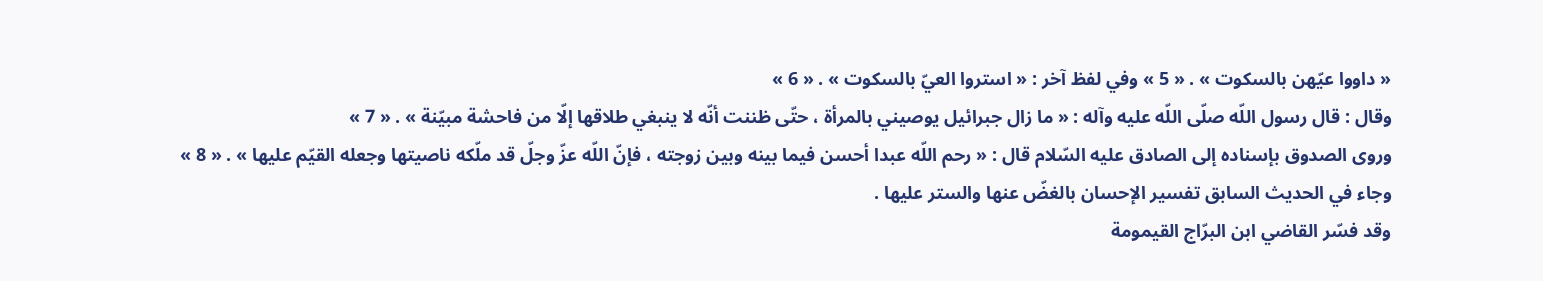« داووا عيّهن بالسكوت » . « 5 » وفي لفظ آخر : « استروا العيّ بالسكوت » . « 6 »
وقال : قال رسول اللّه صلّى اللّه عليه وآله : « ما زال جبرائيل يوصيني بالمرأة ، حتّى ظننت أنّه لا ينبغي طلاقها إلّا من فاحشة مبيّنة » . « 7 »
وروى الصدوق بإسناده إلى الصادق عليه السّلام قال : « رحم اللّه عبدا أحسن فيما بينه وبين زوجته ، فإنّ اللّه عزّ وجلّ قد ملّكه ناصيتها وجعله القيّم عليها » . « 8 »
وجاء في الحديث السابق تفسير الإحسان بالغضّ عنها والستر عليها .
وقد فسّر القاضي ابن البرّاج القيمومة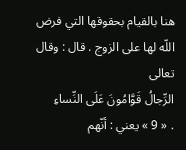هنا بالقيام بحقوقها التي فرض اللّه لها على الزوج . قال : وقال تعالى
الرِّجالُ قَوَّامُونَ عَلَى النِّساءِ
. « 9 » يعني : أنّهم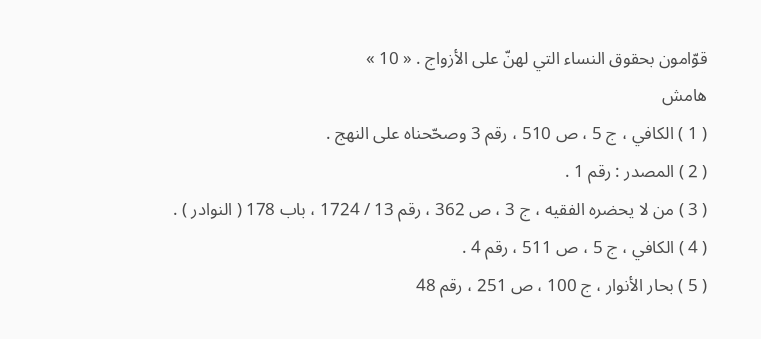قوّامون بحقوق النساء التي لهنّ على الأزواج . « 10 »
هامش
( 1 ) الكافي ، ج 5 ، ص 510 ، رقم 3 وصحّحناه على النهج .
( 2 ) المصدر : رقم 1 .
( 3 ) من لا يحضره الفقيه ، ج 3 ، ص 362 ، رقم 13 / 1724 ، باب 178 ( النوادر ) .
( 4 ) الكافي ، ج 5 ، ص 511 ، رقم 4 .
( 5 ) بحار الأنوار ، ج 100 ، ص 251 ، رقم 48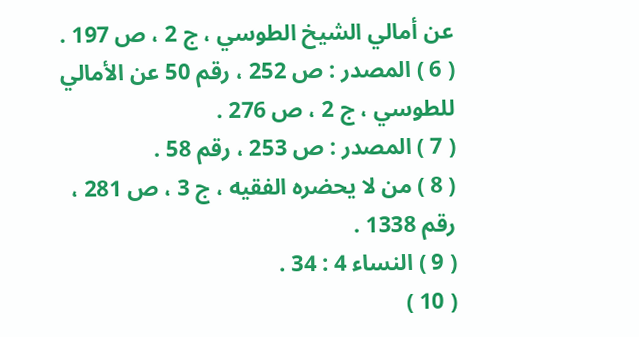عن أمالي الشيخ الطوسي ، ج 2 ، ص 197 .
( 6 ) المصدر : ص 252 ، رقم 50 عن الأمالي للطوسي ، ج 2 ، ص 276 .
( 7 ) المصدر : ص 253 ، رقم 58 .
( 8 ) من لا يحضره الفقيه ، ج 3 ، ص 281 ، رقم 1338 .
( 9 ) النساء 4 : 34 .
( 10 )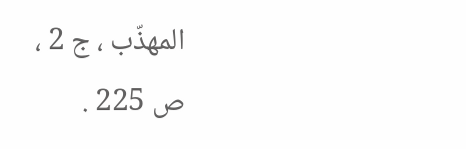المهذّب ، ج 2 ، ص 225 .